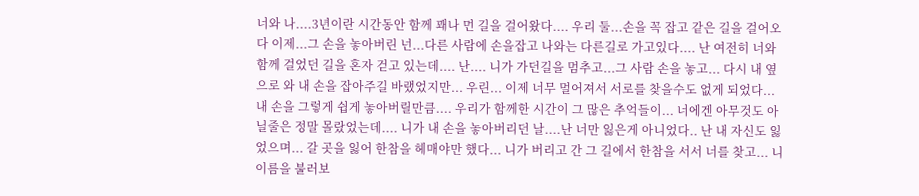너와 나....3년이란 시간동안 함께 꽤나 먼 길을 걸어왔다.... 우리 둘...손을 꼭 잡고 같은 길을 걸어오다 이제...그 손을 놓아버린 넌...다른 사람에 손을잡고 나와는 다른길로 가고있다.... 난 여전히 너와 함께 걸었던 길을 혼자 걷고 있는데.... 난.... 니가 가던길을 멈추고...그 사람 손을 놓고... 다시 내 옆으로 와 내 손을 잡아주길 바랬었지만... 우린... 이제 너무 멀어져서 서로를 찾을수도 없게 되었다... 내 손을 그렇게 쉽게 놓아버릴만큼.... 우리가 함께한 시간이 그 많은 추억들이... 너에겐 아무것도 아닐줄은 정말 몰랐었는데.... 니가 내 손을 놓아버리던 날....난 너만 잃은게 아니었다.. 난 내 자신도 잃었으며... 갈 곳을 잃어 한참을 헤매야만 했다... 니가 버리고 간 그 길에서 한참을 서서 너를 찾고... 니 이름을 불러보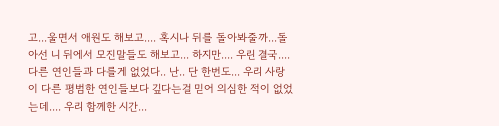고...울면서 애원도 해보고.... 혹시나 뒤를 돌아봐줄까...돌아선 니 뒤에서 모진말들도 해보고... 하지만.... 우린 결국.... 다른 연인들과 다를게 없었다.. 난.. 단 한번도... 우리 사랑이 다른 평범한 연인들보다 깊다는걸 믿어 의심한 적이 없었는데.... 우리 함께한 시간...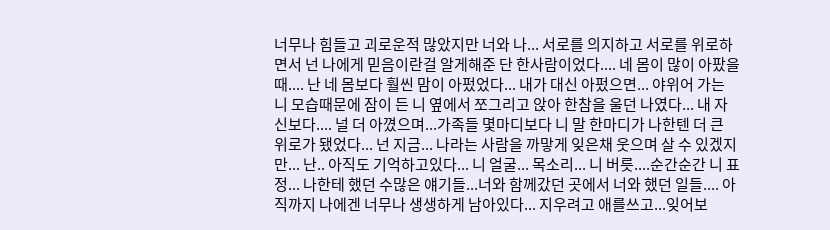너무나 힘들고 괴로운적 많았지만 너와 나... 서로를 의지하고 서로를 위로하면서 넌 나에게 믿음이란걸 알게해준 단 한사람이었다.... 네 몸이 많이 아팠을때.... 난 네 몸보다 훨씬 맘이 아펐었다... 내가 대신 아펐으면... 야위어 가는 니 모습때문에 잠이 든 니 옆에서 쪼그리고 앉아 한참을 울던 나였다... 내 자신보다.... 널 더 아꼈으며...가족들 몇마디보다 니 말 한마디가 나한텐 더 큰 위로가 됐었다... 넌 지금... 나라는 사람을 까맣게 잊은채 웃으며 살 수 있겠지만... 난.. 아직도 기억하고있다... 니 얼굴... 목소리... 니 버릇....순간순간 니 표정... 나한테 했던 수많은 얘기들...너와 함께갔던 곳에서 너와 했던 일들.... 아직까지 나에겐 너무나 생생하게 남아있다... 지우려고 애를쓰고...잊어보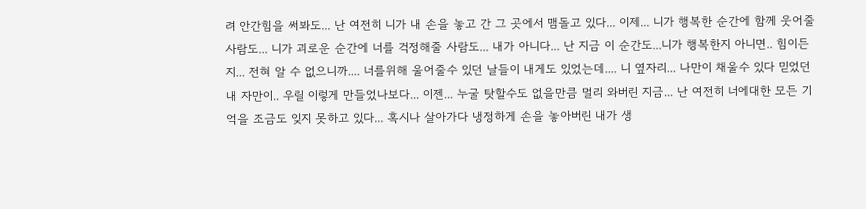려 안간힘을 써봐도... 난 여전히 니가 내 손을 놓고 간 그 곳에서 맴돌고 있다... 이제... 니가 행복한 순간에 함께 웃어줄 사람도... 니가 괴로운 순간에 너를 걱정해줄 사람도... 내가 아니다... 난 지금 이 순간도...니가 행복한지 아니면.. 힘이든지... 전혀 알 수 없으니까.... 너를위해 울어줄수 있던 날들이 내게도 있었는데.... 니 옆자리... 나만이 채울수 있다 믿었던 내 자만이.. 우릴 이렇게 만들었나보다... 이젠... 누굴 탓할수도 없을만큼 멀리 와버린 지금... 난 여전히 너에대한 모든 기억을 조금도 잊지 못하고 있다... 혹시나 살아가다 냉정하게 손을 놓아버린 내가 생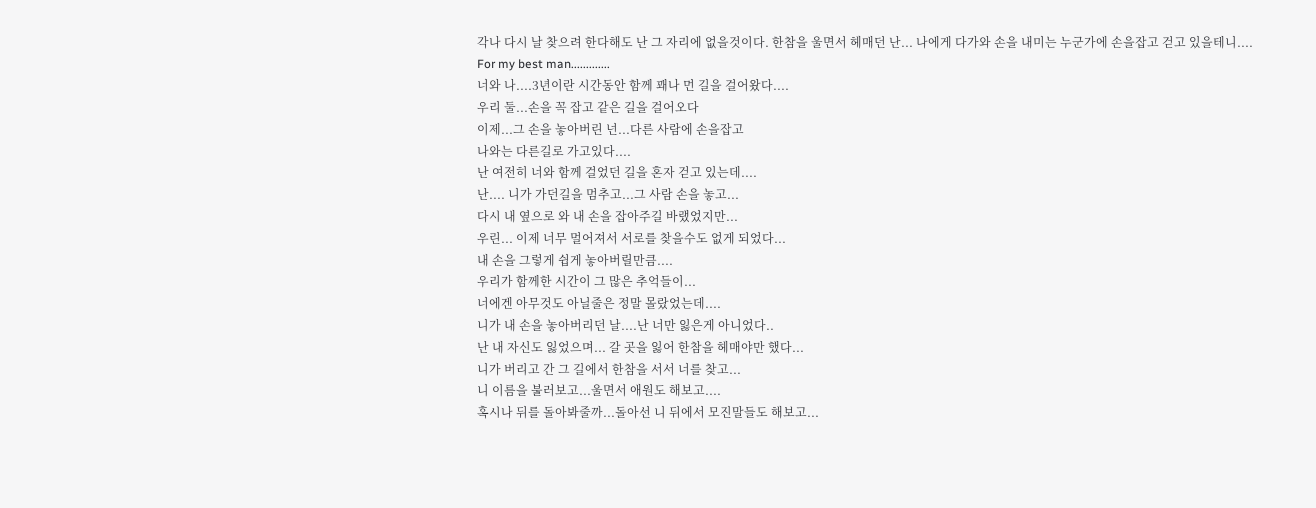각나 다시 날 찾으려 한다해도 난 그 자리에 없을것이다. 한참을 울면서 헤매던 난... 나에게 다가와 손을 내미는 누군가에 손을잡고 걷고 있을테니....
For my best man.............
너와 나....3년이란 시간동안 함께 꽤나 먼 길을 걸어왔다....
우리 둘...손을 꼭 잡고 같은 길을 걸어오다
이제...그 손을 놓아버린 넌...다른 사람에 손을잡고
나와는 다른길로 가고있다....
난 여전히 너와 함께 걸었던 길을 혼자 걷고 있는데....
난.... 니가 가던길을 멈추고...그 사람 손을 놓고...
다시 내 옆으로 와 내 손을 잡아주길 바랬었지만...
우린... 이제 너무 멀어져서 서로를 찾을수도 없게 되었다...
내 손을 그렇게 쉽게 놓아버릴만큼....
우리가 함께한 시간이 그 많은 추억들이...
너에겐 아무것도 아닐줄은 정말 몰랐었는데....
니가 내 손을 놓아버리던 날....난 너만 잃은게 아니었다..
난 내 자신도 잃었으며... 갈 곳을 잃어 한참을 헤매야만 했다...
니가 버리고 간 그 길에서 한참을 서서 너를 찾고...
니 이름을 불러보고...울면서 애원도 해보고....
혹시나 뒤를 돌아봐줄까...돌아선 니 뒤에서 모진말들도 해보고...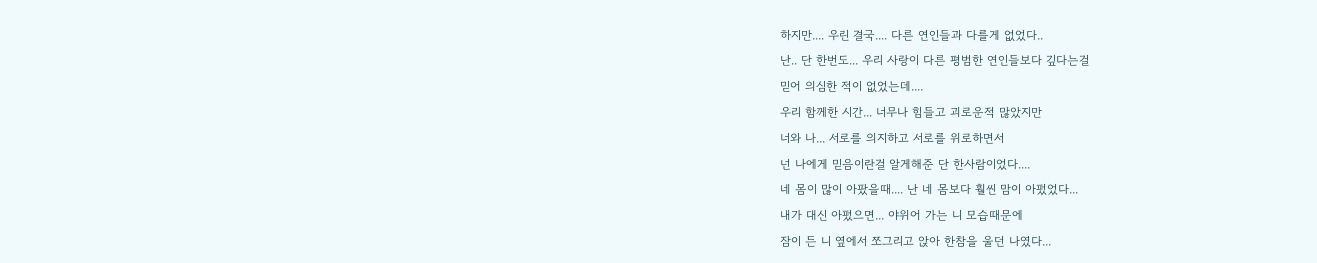하지만.... 우린 결국.... 다른 연인들과 다를게 없었다..
난.. 단 한번도... 우리 사랑이 다른 평범한 연인들보다 깊다는걸
믿어 의심한 적이 없었는데....
우리 함께한 시간... 너무나 힘들고 괴로운적 많았지만
너와 나... 서로를 의지하고 서로를 위로하면서
넌 나에게 믿음이란걸 알게해준 단 한사람이었다....
네 몸이 많이 아팠을때.... 난 네 몸보다 훨씬 맘이 아펐었다...
내가 대신 아펐으면... 야위어 가는 니 모습때문에
잠이 든 니 옆에서 쪼그리고 앉아 한참을 울던 나였다...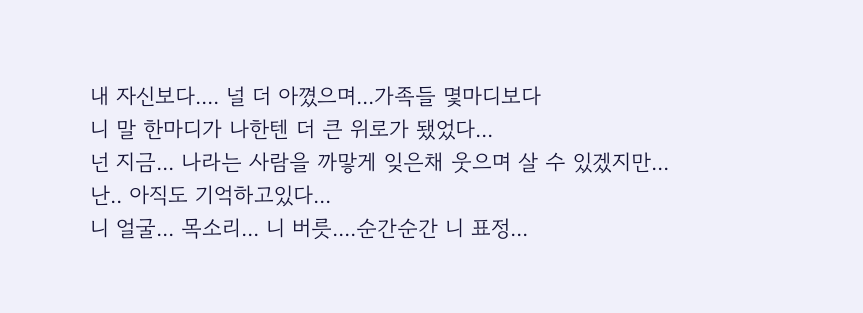내 자신보다.... 널 더 아꼈으며...가족들 몇마디보다
니 말 한마디가 나한텐 더 큰 위로가 됐었다...
넌 지금... 나라는 사람을 까맣게 잊은채 웃으며 살 수 있겠지만...
난.. 아직도 기억하고있다...
니 얼굴... 목소리... 니 버릇....순간순간 니 표정...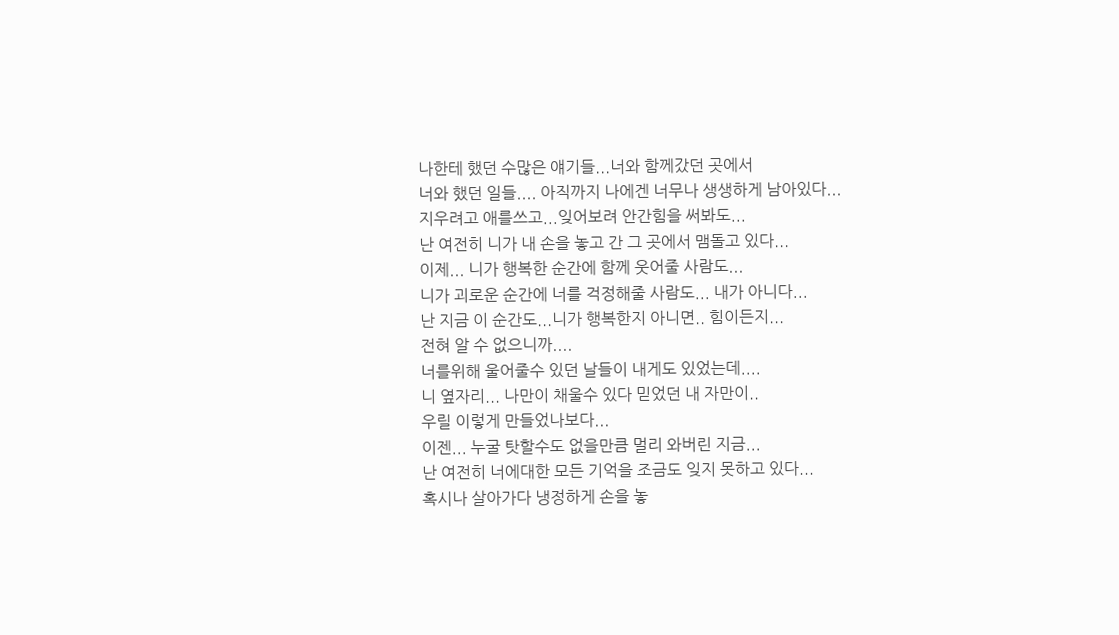나한테 했던 수많은 얘기들...너와 함께갔던 곳에서
너와 했던 일들.... 아직까지 나에겐 너무나 생생하게 남아있다...
지우려고 애를쓰고...잊어보려 안간힘을 써봐도...
난 여전히 니가 내 손을 놓고 간 그 곳에서 맴돌고 있다...
이제... 니가 행복한 순간에 함께 웃어줄 사람도...
니가 괴로운 순간에 너를 걱정해줄 사람도... 내가 아니다...
난 지금 이 순간도...니가 행복한지 아니면.. 힘이든지...
전혀 알 수 없으니까....
너를위해 울어줄수 있던 날들이 내게도 있었는데....
니 옆자리... 나만이 채울수 있다 믿었던 내 자만이..
우릴 이렇게 만들었나보다...
이젠... 누굴 탓할수도 없을만큼 멀리 와버린 지금...
난 여전히 너에대한 모든 기억을 조금도 잊지 못하고 있다...
혹시나 살아가다 냉정하게 손을 놓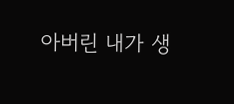아버린 내가 생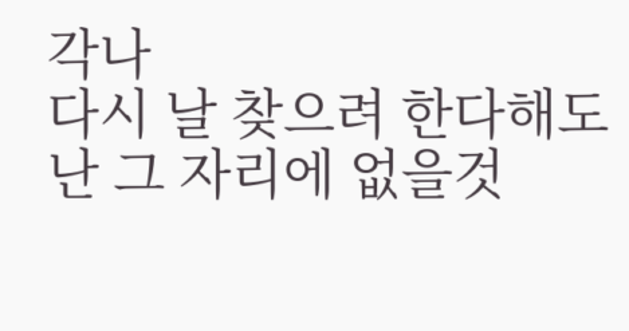각나
다시 날 찾으려 한다해도 난 그 자리에 없을것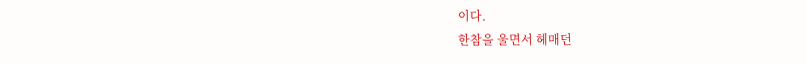이다.
한참을 울면서 헤매던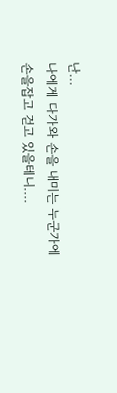난...
나에게 다가와 손을 내미는 누군가에 손을잡고 걷고 있을테니....